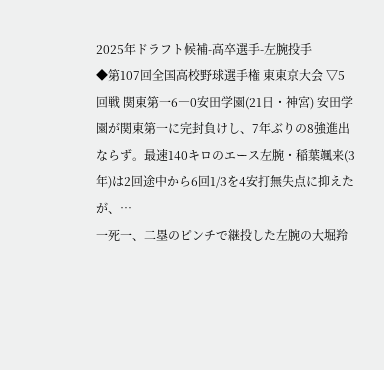2025年ドラフト候補-高卒選手-左腕投手
◆第107回全国高校野球選手権 東東京大会 ▽5回戦 関東第一6―0安田学園(21日・神宮) 安田学園が関東第一に完封負けし、7年ぶりの8強進出ならず。最速140キロのエース左腕・稲葉颯来(3年)は2回途中から6回1/3を4安打無失点に抑えたが、…
一死一、二塁のピンチで継投した左腕の大堀羚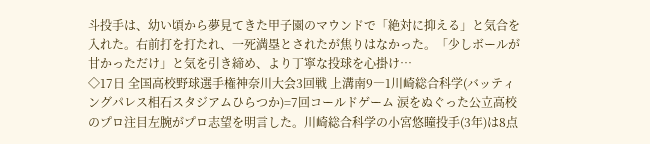斗投手は、幼い頃から夢見てきた甲子園のマウンドで「絶対に抑える」と気合を入れた。右前打を打たれ、一死満塁とされたが焦りはなかった。「少しボールが甘かっただけ」と気を引き締め、より丁寧な投球を心掛け…
◇17日 全国高校野球選手権神奈川大会3回戦 上溝南9―1川崎総合科学(バッティングパレス相石スタジアムひらつか)=7回コールドゲーム 涙をぬぐった公立高校のプロ注目左腕がプロ志望を明言した。川崎総合科学の小宮悠瞳投手(3年)は8点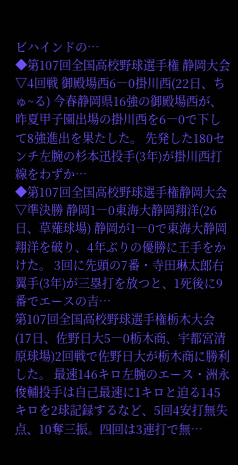ビハインドの…
◆第107回全国高校野球選手権 静岡大会 ▽4回戦 御殿場西6―0掛川西(22日、ちゅ~る) 今春静岡県16強の御殿場西が、昨夏甲子園出場の掛川西を6―0で下して8強進出を果たした。 先発した180センチ左腕の杉本迅投手(3年)が掛川西打線をわずか…
◆第107回全国高校野球選手権静岡大会▽準決勝 静岡1―0東海大静岡翔洋(26日、草薙球場) 静岡が1―0で東海大静岡翔洋を破り、4年ぶりの優勝に王手をかけた。 3回に先頭の7番・寺田琳太郎右翼手(3年)が三塁打を放つと、1死後に9番でエースの吉…
第107回全国高校野球選手権栃木大会(17日、佐野日大5―0栃木商、宇都宮清原球場)2回戦で佐野日大が栃木商に勝利した。 最速146キロ左腕のエース・洲永俊輔投手は自己最速に1キロと迫る145キロを2球記録するなど、5回4安打無失点、10奪三振。四回は3連打で無…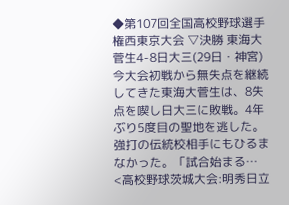◆第107回全国高校野球選手権西東京大会 ▽決勝 東海大菅生4-8日大三(29日・神宮) 今大会初戦から無失点を継続してきた東海大菅生は、8失点を喫し日大三に敗戦。4年ぶり5度目の聖地を逃した。 強打の伝統校相手にもひるまなかった。「試合始まる…
<高校野球茨城大会:明秀日立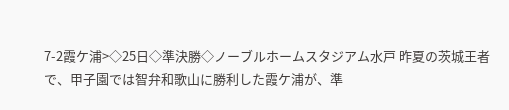7-2霞ケ浦>◇25日◇準決勝◇ノーブルホームスタジアム水戸 昨夏の茨城王者で、甲子園では智弁和歌山に勝利した霞ケ浦が、準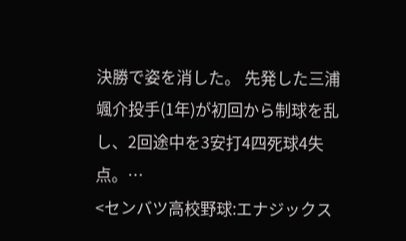決勝で姿を消した。 先発した三浦颯介投手(1年)が初回から制球を乱し、2回途中を3安打4四死球4失点。…
<センバツ高校野球:エナジックス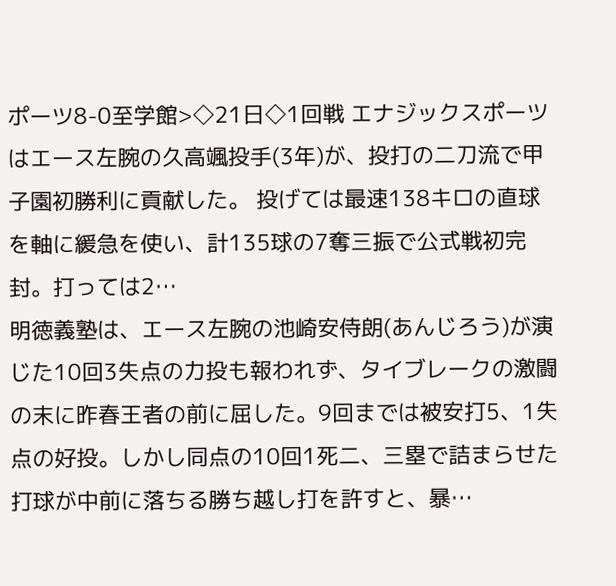ポーツ8-0至学館>◇21日◇1回戦 エナジックスポーツはエース左腕の久高颯投手(3年)が、投打の二刀流で甲子園初勝利に貢献した。 投げては最速138キロの直球を軸に緩急を使い、計135球の7奪三振で公式戦初完封。打っては2…
明徳義塾は、エース左腕の池崎安侍朗(あんじろう)が演じた10回3失点の力投も報われず、タイブレークの激闘の末に昨春王者の前に屈した。9回までは被安打5、1失点の好投。しかし同点の10回1死二、三塁で詰まらせた打球が中前に落ちる勝ち越し打を許すと、暴…